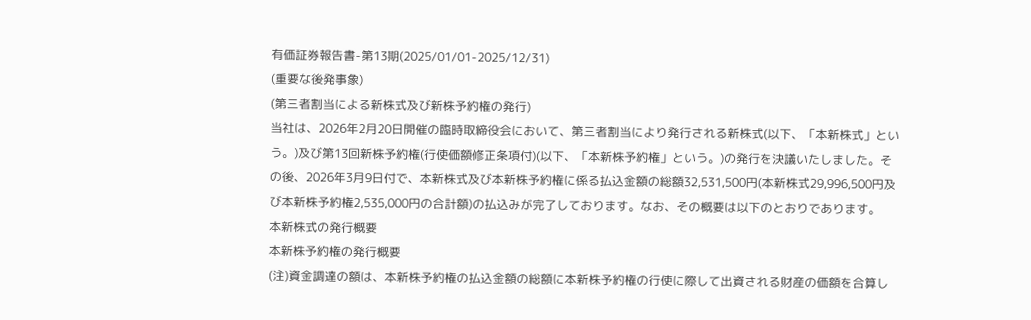有価証券報告書-第13期(2025/01/01-2025/12/31)
(重要な後発事象)
(第三者割当による新株式及び新株予約権の発行)
当社は、2026年2月20日開催の臨時取締役会において、第三者割当により発行される新株式(以下、「本新株式」という。)及び第13回新株予約権(行使価額修正条項付)(以下、「本新株予約権」という。)の発行を決議いたしました。その後、2026年3月9日付で、本新株式及び本新株予約権に係る払込金額の総額32,531,500円(本新株式29,996,500円及び本新株予約権2,535,000円の合計額)の払込みが完了しております。なお、その概要は以下のとおりであります。
本新株式の発行概要
本新株予約権の発行概要
(注)資金調達の額は、本新株予約権の払込金額の総額に本新株予約権の行使に際して出資される財産の価額を合算し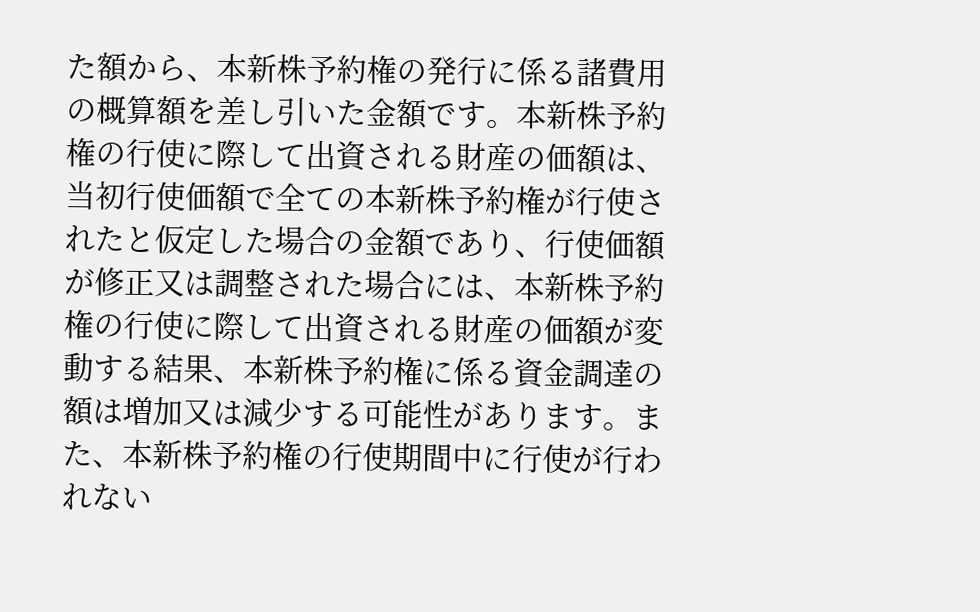た額から、本新株予約権の発行に係る諸費用の概算額を差し引いた金額です。本新株予約権の行使に際して出資される財産の価額は、当初行使価額で全ての本新株予約権が行使されたと仮定した場合の金額であり、行使価額が修正又は調整された場合には、本新株予約権の行使に際して出資される財産の価額が変動する結果、本新株予約権に係る資金調達の額は増加又は減少する可能性があります。また、本新株予約権の行使期間中に行使が行われない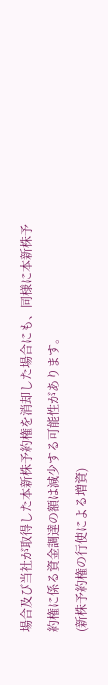場合及び当社が取得した本新株予約権を消却した場合にも、同様に本新株予約権に係る資金調達の額は減少する可能性があります。
(新株予約権の行使による増資)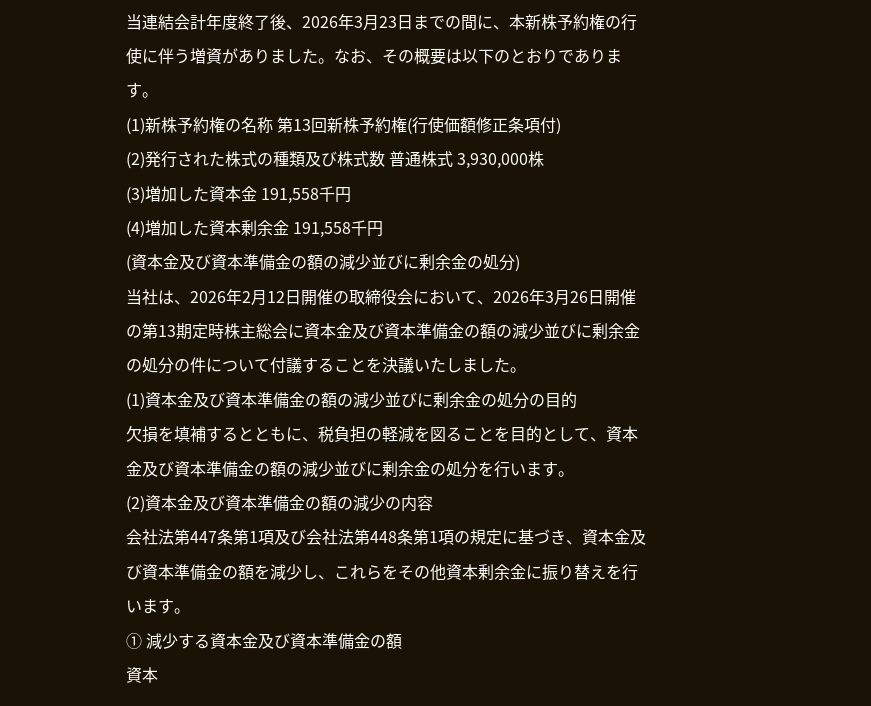当連結会計年度終了後、2026年3月23日までの間に、本新株予約権の行使に伴う増資がありました。なお、その概要は以下のとおりであります。
(1)新株予約権の名称 第13回新株予約権(行使価額修正条項付)
(2)発行された株式の種類及び株式数 普通株式 3,930,000株
(3)増加した資本金 191,558千円
(4)増加した資本剰余金 191,558千円
(資本金及び資本準備金の額の減少並びに剰余金の処分)
当社は、2026年2月12日開催の取締役会において、2026年3月26日開催の第13期定時株主総会に資本金及び資本準備金の額の減少並びに剰余金の処分の件について付議することを決議いたしました。
(1)資本金及び資本準備金の額の減少並びに剰余金の処分の目的
欠損を填補するとともに、税負担の軽減を図ることを目的として、資本金及び資本準備金の額の減少並びに剰余金の処分を行います。
(2)資本金及び資本準備金の額の減少の内容
会社法第447条第1項及び会社法第448条第1項の規定に基づき、資本金及び資本準備金の額を減少し、これらをその他資本剰余金に振り替えを行います。
① 減少する資本金及び資本準備金の額
資本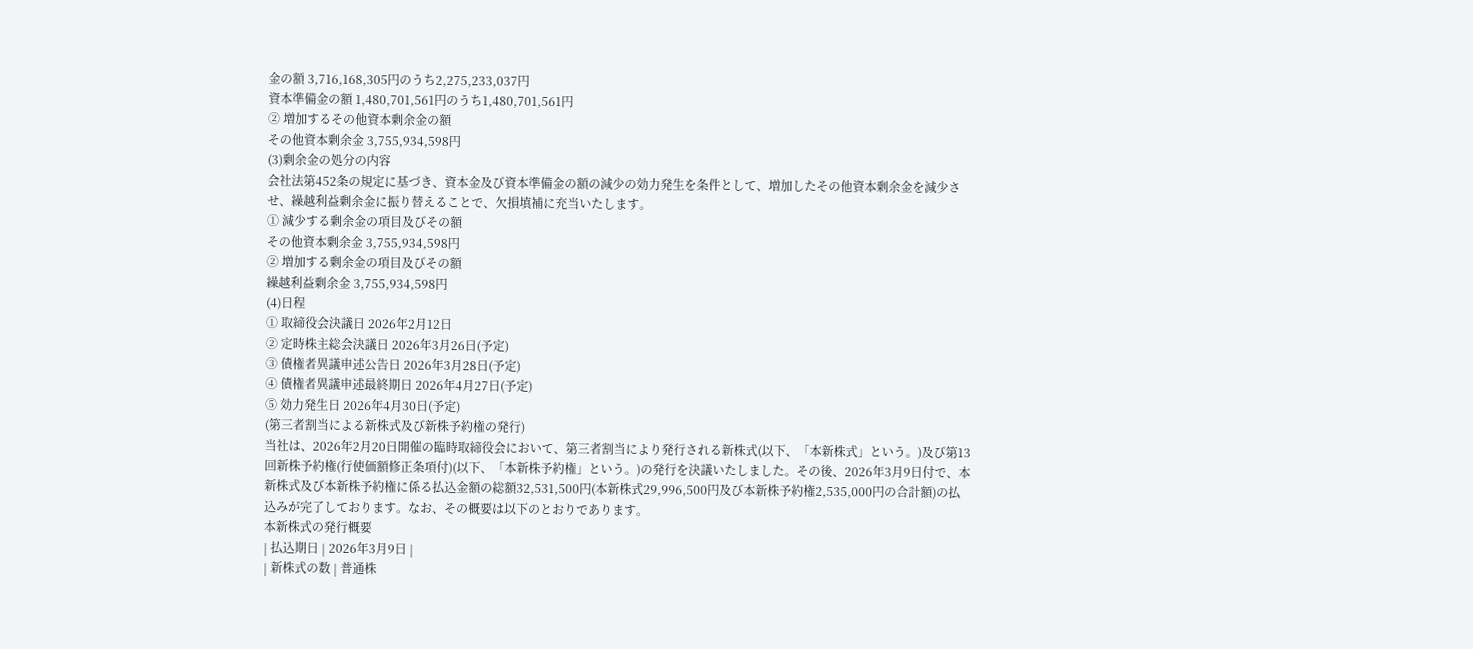金の額 3,716,168,305円のうち2,275,233,037円
資本準備金の額 1,480,701,561円のうち1,480,701,561円
② 増加するその他資本剰余金の額
その他資本剰余金 3,755,934,598円
(3)剰余金の処分の内容
会社法第452条の規定に基づき、資本金及び資本準備金の額の減少の効力発生を条件として、増加したその他資本剰余金を減少させ、繰越利益剰余金に振り替えることで、欠損填補に充当いたします。
① 減少する剰余金の項目及びその額
その他資本剰余金 3,755,934,598円
② 増加する剰余金の項目及びその額
繰越利益剰余金 3,755,934,598円
(4)日程
① 取締役会決議日 2026年2月12日
② 定時株主総会決議日 2026年3月26日(予定)
③ 債権者異議申述公告日 2026年3月28日(予定)
④ 債権者異議申述最終期日 2026年4月27日(予定)
⑤ 効力発生日 2026年4月30日(予定)
(第三者割当による新株式及び新株予約権の発行)
当社は、2026年2月20日開催の臨時取締役会において、第三者割当により発行される新株式(以下、「本新株式」という。)及び第13回新株予約権(行使価額修正条項付)(以下、「本新株予約権」という。)の発行を決議いたしました。その後、2026年3月9日付で、本新株式及び本新株予約権に係る払込金額の総額32,531,500円(本新株式29,996,500円及び本新株予約権2,535,000円の合計額)の払込みが完了しております。なお、その概要は以下のとおりであります。
本新株式の発行概要
| 払込期日 | 2026年3月9日 |
| 新株式の数 | 普通株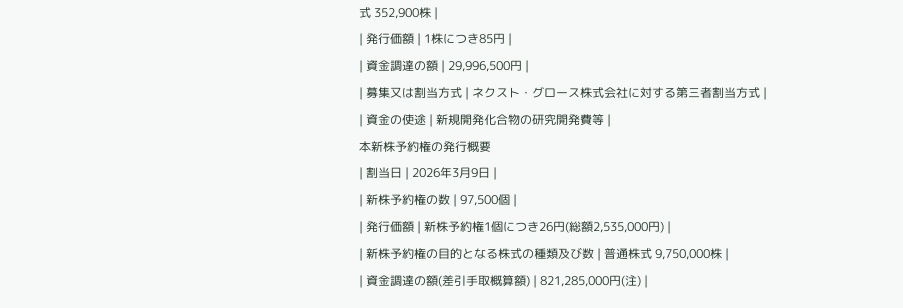式 352,900株 |
| 発行価額 | 1株につき85円 |
| 資金調達の額 | 29,996,500円 |
| 募集又は割当方式 | ネクスト・グロース株式会社に対する第三者割当方式 |
| 資金の使途 | 新規開発化合物の研究開発費等 |
本新株予約権の発行概要
| 割当日 | 2026年3月9日 |
| 新株予約権の数 | 97,500個 |
| 発行価額 | 新株予約権1個につき26円(総額2,535,000円) |
| 新株予約権の目的となる株式の種類及び数 | 普通株式 9,750,000株 |
| 資金調達の額(差引手取概算額) | 821,285,000円(注) |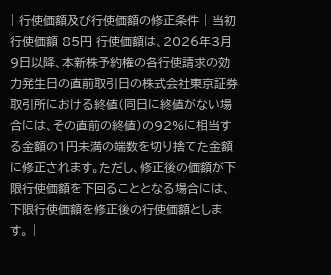| 行使価額及び行使価額の修正条件 | 当初行使価額 85円 行使価額は、2026年3月9日以降、本新株予約権の各行使請求の効力発生日の直前取引日の株式会社東京証券取引所における終値(同日に終値がない場合には、その直前の終値)の92%に相当する金額の1円未満の端数を切り捨てた金額に修正されます。ただし、修正後の価額が下限行使価額を下回ることとなる場合には、下限行使価額を修正後の行使価額とします。 |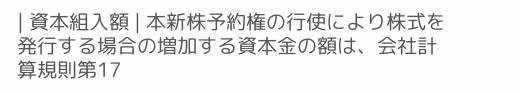| 資本組入額 | 本新株予約権の行使により株式を発行する場合の増加する資本金の額は、会社計算規則第17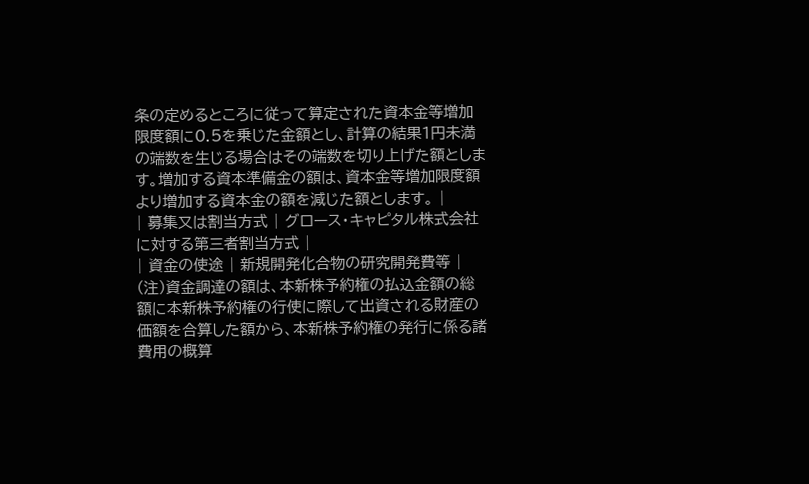条の定めるところに従って算定された資本金等増加限度額に0.5を乗じた金額とし、計算の結果1円未満の端数を生じる場合はその端数を切り上げた額とします。増加する資本準備金の額は、資本金等増加限度額より増加する資本金の額を減じた額とします。 |
| 募集又は割当方式 | グロース・キャピタル株式会社に対する第三者割当方式 |
| 資金の使途 | 新規開発化合物の研究開発費等 |
(注)資金調達の額は、本新株予約権の払込金額の総額に本新株予約権の行使に際して出資される財産の価額を合算した額から、本新株予約権の発行に係る諸費用の概算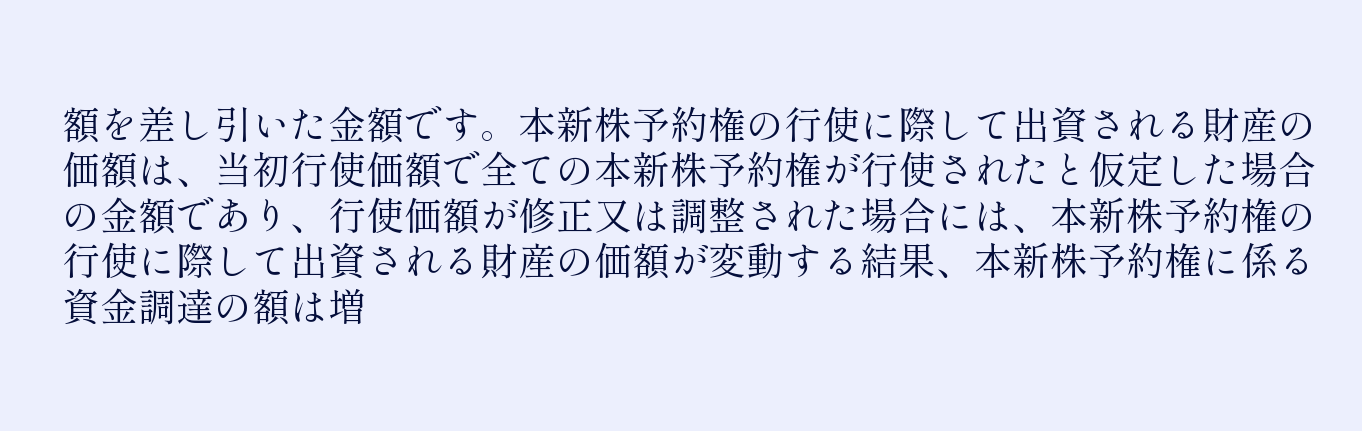額を差し引いた金額です。本新株予約権の行使に際して出資される財産の価額は、当初行使価額で全ての本新株予約権が行使されたと仮定した場合の金額であり、行使価額が修正又は調整された場合には、本新株予約権の行使に際して出資される財産の価額が変動する結果、本新株予約権に係る資金調達の額は増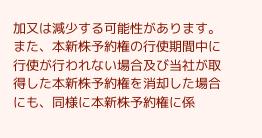加又は減少する可能性があります。また、本新株予約権の行使期間中に行使が行われない場合及び当社が取得した本新株予約権を消却した場合にも、同様に本新株予約権に係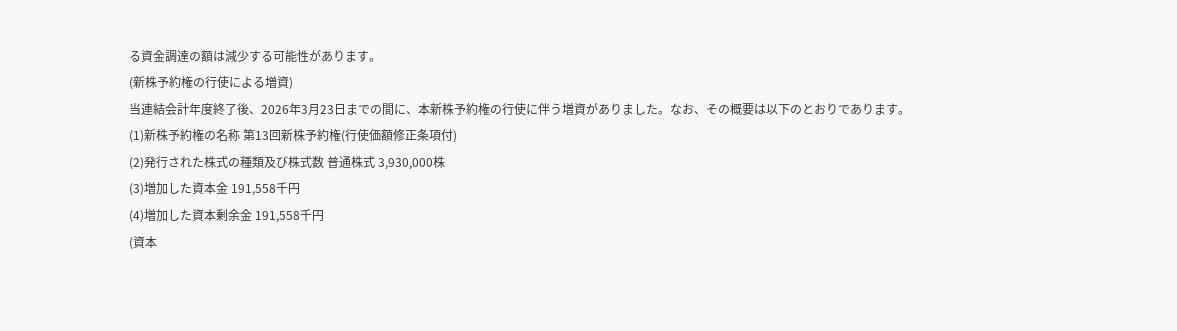る資金調達の額は減少する可能性があります。
(新株予約権の行使による増資)
当連結会計年度終了後、2026年3月23日までの間に、本新株予約権の行使に伴う増資がありました。なお、その概要は以下のとおりであります。
(1)新株予約権の名称 第13回新株予約権(行使価額修正条項付)
(2)発行された株式の種類及び株式数 普通株式 3,930,000株
(3)増加した資本金 191,558千円
(4)増加した資本剰余金 191,558千円
(資本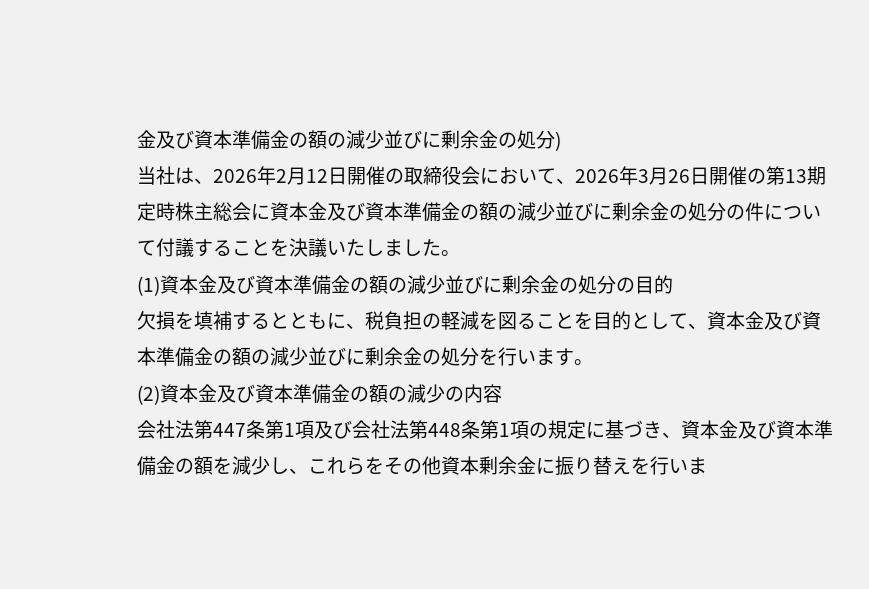金及び資本準備金の額の減少並びに剰余金の処分)
当社は、2026年2月12日開催の取締役会において、2026年3月26日開催の第13期定時株主総会に資本金及び資本準備金の額の減少並びに剰余金の処分の件について付議することを決議いたしました。
(1)資本金及び資本準備金の額の減少並びに剰余金の処分の目的
欠損を填補するとともに、税負担の軽減を図ることを目的として、資本金及び資本準備金の額の減少並びに剰余金の処分を行います。
(2)資本金及び資本準備金の額の減少の内容
会社法第447条第1項及び会社法第448条第1項の規定に基づき、資本金及び資本準備金の額を減少し、これらをその他資本剰余金に振り替えを行いま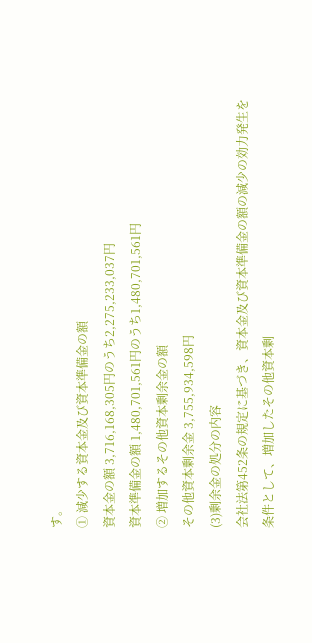す。
① 減少する資本金及び資本準備金の額
資本金の額 3,716,168,305円のうち2,275,233,037円
資本準備金の額 1,480,701,561円のうち1,480,701,561円
② 増加するその他資本剰余金の額
その他資本剰余金 3,755,934,598円
(3)剰余金の処分の内容
会社法第452条の規定に基づき、資本金及び資本準備金の額の減少の効力発生を条件として、増加したその他資本剰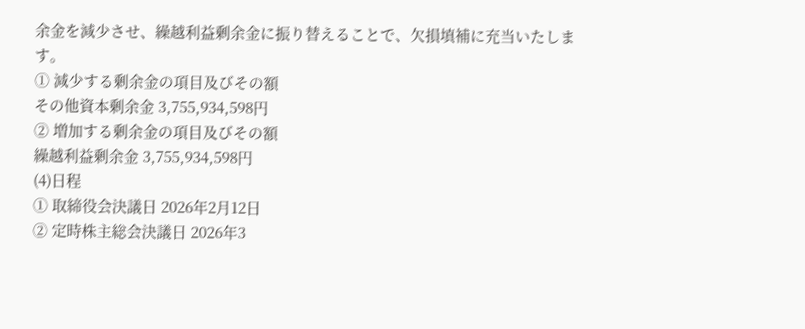余金を減少させ、繰越利益剰余金に振り替えることで、欠損填補に充当いたします。
① 減少する剰余金の項目及びその額
その他資本剰余金 3,755,934,598円
② 増加する剰余金の項目及びその額
繰越利益剰余金 3,755,934,598円
(4)日程
① 取締役会決議日 2026年2月12日
② 定時株主総会決議日 2026年3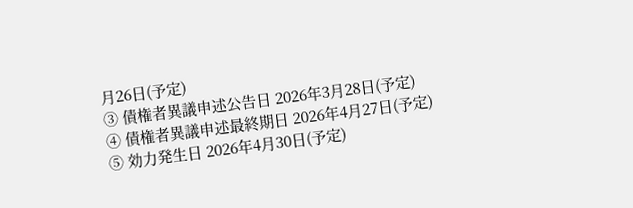月26日(予定)
③ 債権者異議申述公告日 2026年3月28日(予定)
④ 債権者異議申述最終期日 2026年4月27日(予定)
⑤ 効力発生日 2026年4月30日(予定)